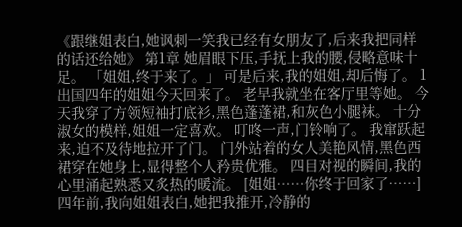《跟继姐表白,她讽刺一笑我已经有女朋友了,后来我把同样的话还给她》 第1章 她眉眼下压,手抚上我的腰,侵略意味十足。 「姐姐,终于来了。」 可是后来,我的姐姐,却后悔了。 1 出国四年的姐姐今天回来了。 老早我就坐在客厅里等她。 今天我穿了方领短袖打底衫,黑色蓬蓬裙,和灰色小腿袜。 十分淑女的模样,姐姐一定喜欢。 叮咚一声,门铃响了。 我窜跃起来,迫不及待地拉开了门。 门外站着的女人美艳风情,黑色西裙穿在她身上,显得整个人矜贵优雅。 四目对视的瞬间,我的心里涌起熟悉又炙热的暖流。 [姐姐……你终于回家了……] 四年前,我向姐姐表白,她把我推开,冷静的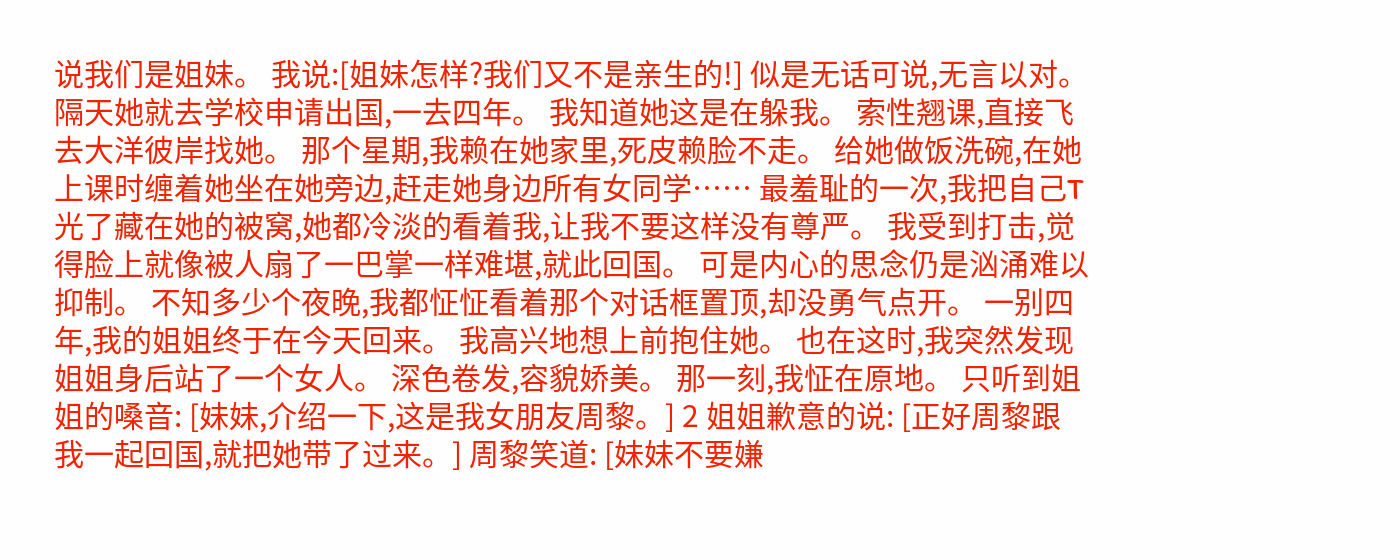说我们是姐妹。 我说:[姐妹怎样?我们又不是亲生的!] 似是无话可说,无言以对。 隔天她就去学校申请出国,一去四年。 我知道她这是在躲我。 索性翘课,直接飞去大洋彼岸找她。 那个星期,我赖在她家里,死皮赖脸不走。 给她做饭洗碗,在她上课时缠着她坐在她旁边,赶走她身边所有女同学…… 最羞耻的一次,我把自己T光了藏在她的被窝,她都冷淡的看着我,让我不要这样没有尊严。 我受到打击,觉得脸上就像被人扇了一巴掌一样难堪,就此回国。 可是内心的思念仍是汹涌难以抑制。 不知多少个夜晚,我都怔怔看着那个对话框置顶,却没勇气点开。 一别四年,我的姐姐终于在今天回来。 我高兴地想上前抱住她。 也在这时,我突然发现姐姐身后站了一个女人。 深色卷发,容貌娇美。 那一刻,我怔在原地。 只听到姐姐的嗓音: [妹妹,介绍一下,这是我女朋友周黎。] 2 姐姐歉意的说: [正好周黎跟我一起回国,就把她带了过来。] 周黎笑道: [妹妹不要嫌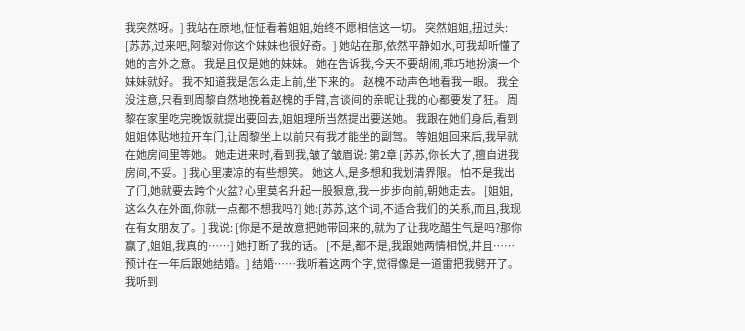我突然呀。] 我站在原地,怔怔看着姐姐,始终不愿相信这一切。 突然姐姐,扭过头: [苏苏,过来吧,阿黎对你这个妹妹也很好奇。] 她站在那,依然平静如水,可我却听懂了她的言外之意。 我是且仅是她的妹妹。 她在告诉我,今天不要胡闹,乖巧地扮演一个妹妹就好。 我不知道我是怎么走上前,坐下来的。 赵槐不动声色地看我一眼。 我全没注意,只看到周黎自然地挽着赵槐的手臂,言谈间的亲昵让我的心都要发了狂。 周黎在家里吃完晚饭就提出要回去,姐姐理所当然提出要送她。 我跟在她们身后,看到姐姐体贴地拉开车门,让周黎坐上以前只有我才能坐的副驾。 等姐姐回来后,我早就在她房间里等她。 她走进来时,看到我,皱了皱眉说: 第2章 [苏苏,你长大了,擅自进我房间,不妥。] 我心里凄凉的有些想笑。 她这人,是多想和我划清界限。 怕不是我出了门,她就要去跨个火盆? 心里莫名升起一股狠意,我一步步向前,朝她走去。 [姐姐,这么久在外面,你就一点都不想我吗?] 她:[苏苏,这个词,不适合我们的关系,而且,我现在有女朋友了。] 我说: [你是不是故意把她带回来的,就为了让我吃醋生气是吗?那你赢了,姐姐,我真的……] 她打断了我的话。 [不是,都不是,我跟她两情相悦,并且……预计在一年后跟她结婚。] 结婚……我听着这两个字,觉得像是一道雷把我劈开了。 我听到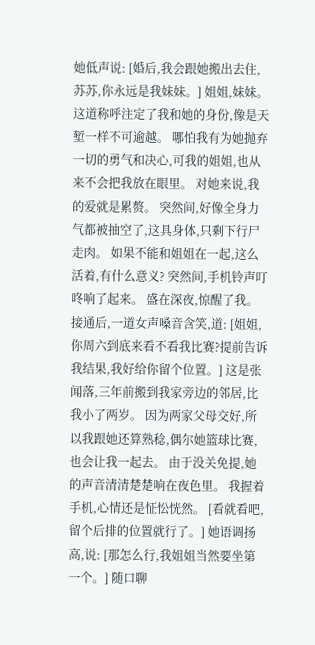她低声说: [婚后,我会跟她搬出去住,苏苏,你永远是我妹妹。] 姐姐,妹妹。 这道称呼注定了我和她的身份,像是天堑一样不可逾越。 哪怕我有为她抛弃一切的勇气和决心,可我的姐姐,也从来不会把我放在眼里。 对她来说,我的爱就是累赘。 突然间,好像全身力气都被抽空了,这具身体,只剩下行尸走肉。 如果不能和姐姐在一起,这么活着,有什么意义? 突然间,手机铃声叮咚响了起来。 盛在深夜,惊醒了我。 接通后,一道女声嗓音含笑,道: [姐姐,你周六到底来看不看我比赛?提前告诉我结果,我好给你留个位置。] 这是张闻落,三年前搬到我家旁边的邻居,比我小了两岁。 因为两家父母交好,所以我跟她还算熟稔,偶尔她篮球比赛,也会让我一起去。 由于没关免提,她的声音清清楚楚响在夜色里。 我握着手机,心情还是怔忪恍然。 [看就看吧,留个后排的位置就行了。] 她语调扬高,说: [那怎么行,我姐姐当然要坐第一个。] 随口聊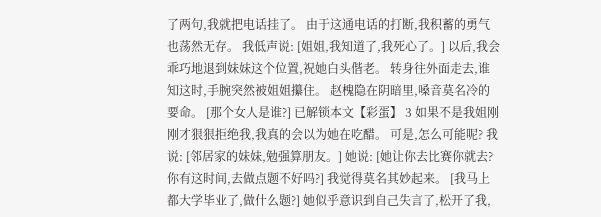了两句,我就把电话挂了。 由于这通电话的打断,我积蓄的勇气也荡然无存。 我低声说: [姐姐,我知道了,我死心了。] 以后,我会乖巧地退到妹妹这个位置,祝她白头偕老。 转身往外面走去,谁知这时,手腕突然被姐姐攥住。 赵槐隐在阴暗里,嗓音莫名冷的要命。 [那个女人是谁?] 已解锁本文【彩蛋】 3 如果不是我姐刚刚才狠狠拒绝我,我真的会以为她在吃醋。 可是,怎么可能呢? 我说: [邻居家的妹妹,勉强算朋友。] 她说: [她让你去比赛你就去?你有这时间,去做点题不好吗?] 我觉得莫名其妙起来。 [我马上都大学毕业了,做什么题?] 她似乎意识到自己失言了,松开了我,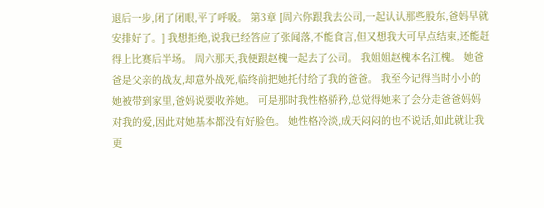退后一步,闭了闭眼,平了呼吸。 第3章 [周六你跟我去公司,一起认认那些股东,爸妈早就安排好了。] 我想拒绝,说我已经答应了张闻落,不能食言,但又想我大可早点结束,还能赶得上比赛后半场。 周六那天,我便跟赵槐一起去了公司。 我姐姐赵槐本名江槐。 她爸爸是父亲的战友,却意外战死,临终前把她托付给了我的爸爸。 我至今记得当时小小的她被带到家里,爸妈说要收养她。 可是那时我性格骄矜,总觉得她来了会分走爸爸妈妈对我的爱,因此对她基本都没有好脸色。 她性格冷淡,成天闷闷的也不说话,如此就让我更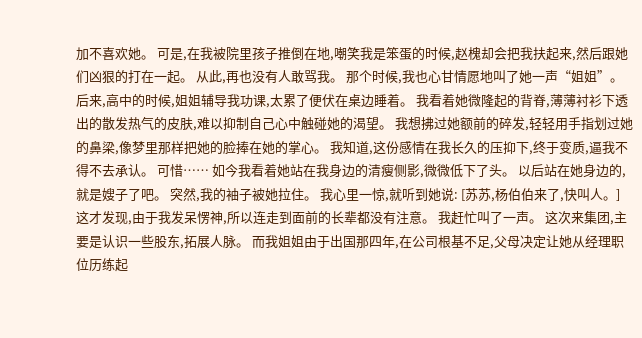加不喜欢她。 可是,在我被院里孩子推倒在地,嘲笑我是笨蛋的时候,赵槐却会把我扶起来,然后跟她们凶狠的打在一起。 从此,再也没有人敢骂我。 那个时候,我也心甘情愿地叫了她一声“姐姐”。 后来,高中的时候,姐姐辅导我功课,太累了便伏在桌边睡着。 我看着她微隆起的背脊,薄薄衬衫下透出的散发热气的皮肤,难以抑制自己心中触碰她的渴望。 我想拂过她额前的碎发,轻轻用手指划过她的鼻梁,像梦里那样把她的脸捧在她的掌心。 我知道,这份感情在我长久的压抑下,终于变质,逼我不得不去承认。 可惜…… 如今我看着她站在我身边的清瘦侧影,微微低下了头。 以后站在她身边的,就是嫂子了吧。 突然,我的袖子被她拉住。 我心里一惊,就听到她说: [苏苏,杨伯伯来了,快叫人。] 这才发现,由于我发呆愣神,所以连走到面前的长辈都没有注意。 我赶忙叫了一声。 这次来集团,主要是认识一些股东,拓展人脉。 而我姐姐由于出国那四年,在公司根基不足,父母决定让她从经理职位历练起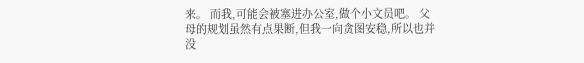来。 而我,可能会被塞进办公室,做个小文员吧。 父母的规划虽然有点果断,但我一向贪图安稳,所以也并没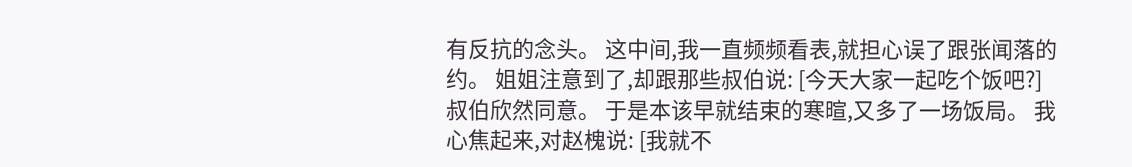有反抗的念头。 这中间,我一直频频看表,就担心误了跟张闻落的约。 姐姐注意到了,却跟那些叔伯说: [今天大家一起吃个饭吧?] 叔伯欣然同意。 于是本该早就结束的寒暄,又多了一场饭局。 我心焦起来,对赵槐说: [我就不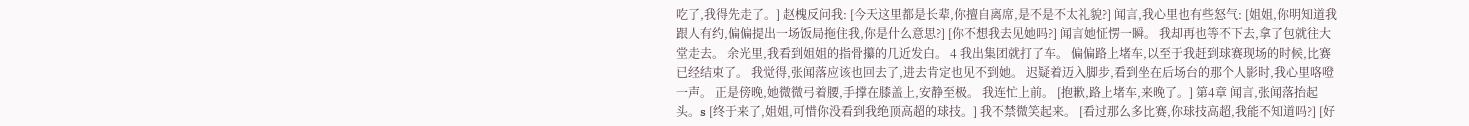吃了,我得先走了。] 赵槐反问我: [今天这里都是长辈,你擅自离席,是不是不太礼貌?] 闻言,我心里也有些怒气: [姐姐,你明知道我跟人有约,偏偏提出一场饭局拖住我,你是什么意思?] [你不想我去见她吗?] 闻言她怔愣一瞬。 我却再也等不下去,拿了包就往大堂走去。 余光里,我看到姐姐的指骨攥的几近发白。 4 我出集团就打了车。 偏偏路上堵车,以至于我赶到球赛现场的时候,比赛已经结束了。 我觉得,张闻落应该也回去了,进去肯定也见不到她。 迟疑着迈入脚步,看到坐在后场台的那个人影时,我心里咯噔一声。 正是傍晚,她微微弓着腰,手撑在膝盖上,安静至极。 我连忙上前。 [抱歉,路上堵车,来晚了。] 第4章 闻言,张闻落抬起头。s [终于来了,姐姐,可惜你没看到我绝顶高超的球技。] 我不禁微笑起来。 [看过那么多比赛,你球技高超,我能不知道吗?] [好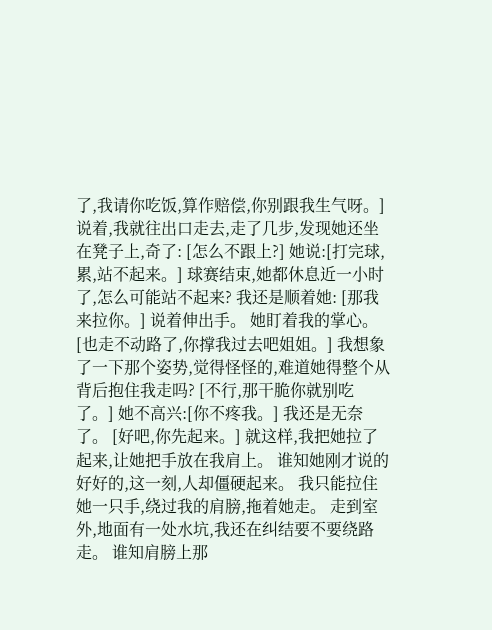了,我请你吃饭,算作赔偿,你别跟我生气呀。] 说着,我就往出口走去,走了几步,发现她还坐在凳子上,奇了: [怎么不跟上?] 她说:[打完球,累,站不起来。] 球赛结束,她都休息近一小时了,怎么可能站不起来? 我还是顺着她: [那我来拉你。] 说着伸出手。 她盯着我的掌心。 [也走不动路了,你撑我过去吧姐姐。] 我想象了一下那个姿势,觉得怪怪的,难道她得整个从背后抱住我走吗? [不行,那干脆你就别吃了。] 她不高兴:[你不疼我。] 我还是无奈了。 [好吧,你先起来。] 就这样,我把她拉了起来,让她把手放在我肩上。 谁知她刚才说的好好的,这一刻,人却僵硬起来。 我只能拉住她一只手,绕过我的肩膀,拖着她走。 走到室外,地面有一处水坑,我还在纠结要不要绕路走。 谁知肩膀上那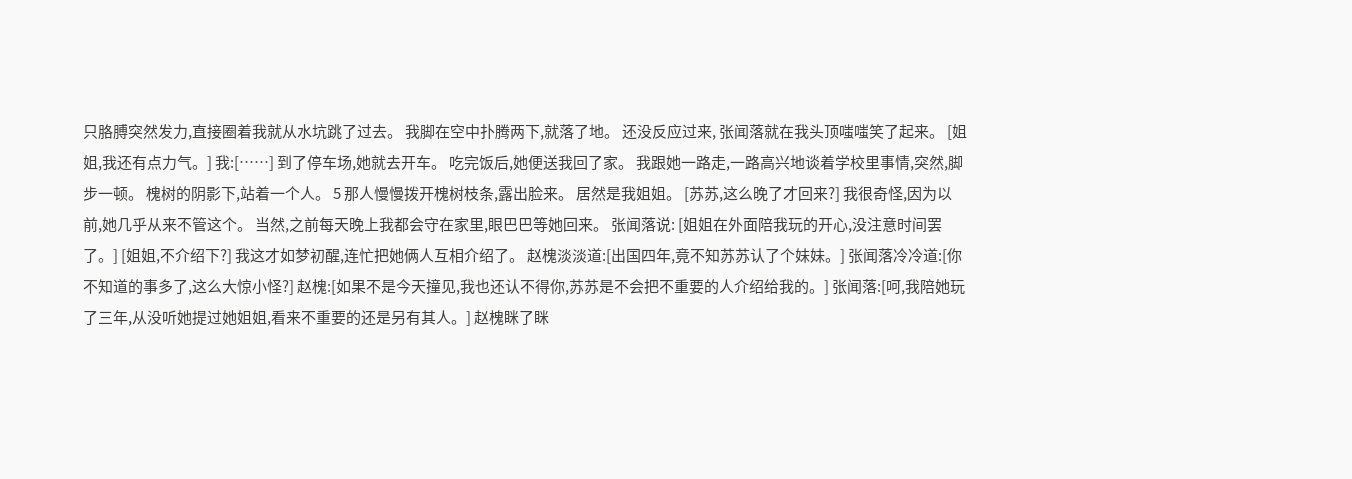只胳膊突然发力,直接圈着我就从水坑跳了过去。 我脚在空中扑腾两下,就落了地。 还没反应过来, 张闻落就在我头顶嗤嗤笑了起来。 [姐姐,我还有点力气。] 我:[……] 到了停车场,她就去开车。 吃完饭后,她便送我回了家。 我跟她一路走,一路高兴地谈着学校里事情,突然,脚步一顿。 槐树的阴影下,站着一个人。 5 那人慢慢拨开槐树枝条,露出脸来。 居然是我姐姐。 [苏苏,这么晚了才回来?] 我很奇怪,因为以前,她几乎从来不管这个。 当然,之前每天晚上我都会守在家里,眼巴巴等她回来。 张闻落说: [姐姐在外面陪我玩的开心,没注意时间罢了。] [姐姐,不介绍下?] 我这才如梦初醒,连忙把她俩人互相介绍了。 赵槐淡淡道:[出国四年,竟不知苏苏认了个妹妹。] 张闻落冷冷道:[你不知道的事多了,这么大惊小怪?] 赵槐:[如果不是今天撞见,我也还认不得你,苏苏是不会把不重要的人介绍给我的。] 张闻落:[呵,我陪她玩了三年,从没听她提过她姐姐,看来不重要的还是另有其人。] 赵槐眯了眯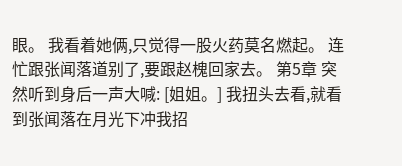眼。 我看着她俩,只觉得一股火药莫名燃起。 连忙跟张闻落道别了,要跟赵槐回家去。 第5章 突然听到身后一声大喊: [姐姐。] 我扭头去看,就看到张闻落在月光下冲我招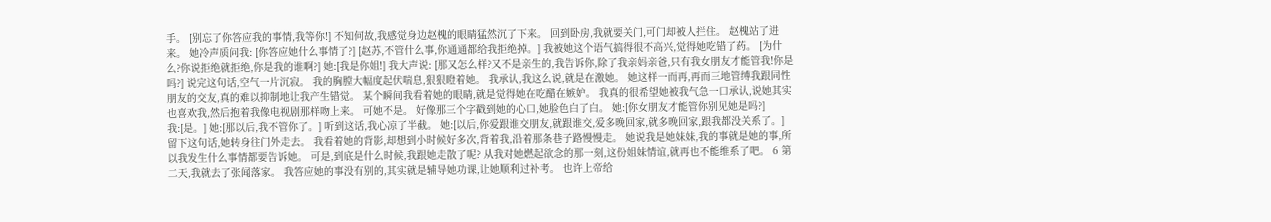手。 [别忘了你答应我的事情,我等你!] 不知何故,我感觉身边赵槐的眼睛猛然沉了下来。 回到卧房,我就要关门,可门却被人拦住。 赵槐站了进来。 她冷声质问我: [你答应她什么事情了?] [赵苏,不管什么事,你通通都给我拒绝掉。] 我被她这个语气搞得很不高兴,觉得她吃错了药。 [为什么?你说拒绝就拒绝,你是我的谁啊?] 她:[我是你姐!] 我大声说: [那又怎么样?又不是亲生的,我告诉你,除了我亲妈亲爸,只有我女朋友才能管我!你是吗?] 说完这句话,空气一片沉寂。 我的胸膛大幅度起伏喘息,狠狠瞪着她。 我承认,我这么说,就是在激她。 她这样一而再,再而三地管缚我跟同性朋友的交友,真的难以抑制地让我产生错觉。 某个瞬间我看着她的眼睛,就是觉得她在吃醋在嫉妒。 我真的很希望她被我气急一口承认,说她其实也喜欢我,然后抱着我像电视剧那样吻上来。 可她不是。 好像那三个字戳到她的心口,她脸色白了白。 她:[你女朋友才能管你别见她是吗?] 我:[是。] 她:[那以后,我不管你了。] 听到这话,我心凉了半截。 她:[以后,你爱跟谁交朋友,就跟谁交,爱多晚回家,就多晚回家,跟我都没关系了。] 留下这句话,她转身往门外走去。 我看着她的背影,却想到小时候好多次,背着我,沿着那条巷子路慢慢走。 她说我是她妹妹,我的事就是她的事,所以我发生什么事情都要告诉她。 可是,到底是什么时候,我跟她走散了呢? 从我对她燃起欲念的那一刻,这份姐妹情谊,就再也不能维系了吧。 6 第二天,我就去了张闻落家。 我答应她的事没有别的,其实就是辅导她功课,让她顺利过补考。 也许上帝给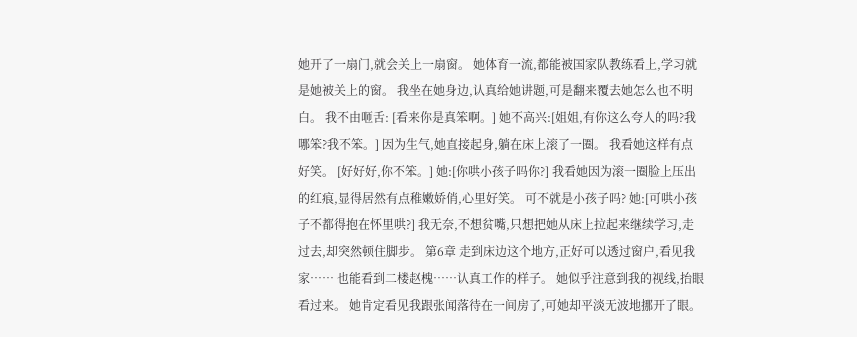她开了一扇门,就会关上一扇窗。 她体育一流,都能被国家队教练看上,学习就是她被关上的窗。 我坐在她身边,认真给她讲题,可是翻来覆去她怎么也不明白。 我不由咂舌: [看来你是真笨啊。] 她不高兴:[姐姐,有你这么夸人的吗?我哪笨?我不笨。] 因为生气,她直接起身,躺在床上滚了一圈。 我看她这样有点好笑。 [好好好,你不笨。] 她:[你哄小孩子吗你?] 我看她因为滚一圈脸上压出的红痕,显得居然有点稚嫩娇俏,心里好笑。 可不就是小孩子吗? 她:[可哄小孩子不都得抱在怀里哄?] 我无奈,不想贫嘴,只想把她从床上拉起来继续学习,走过去,却突然顿住脚步。 第6章 走到床边这个地方,正好可以透过窗户,看见我家…… 也能看到二楼赵槐……认真工作的样子。 她似乎注意到我的视线,抬眼看过来。 她肯定看见我跟张闻落待在一间房了,可她却平淡无波地挪开了眼。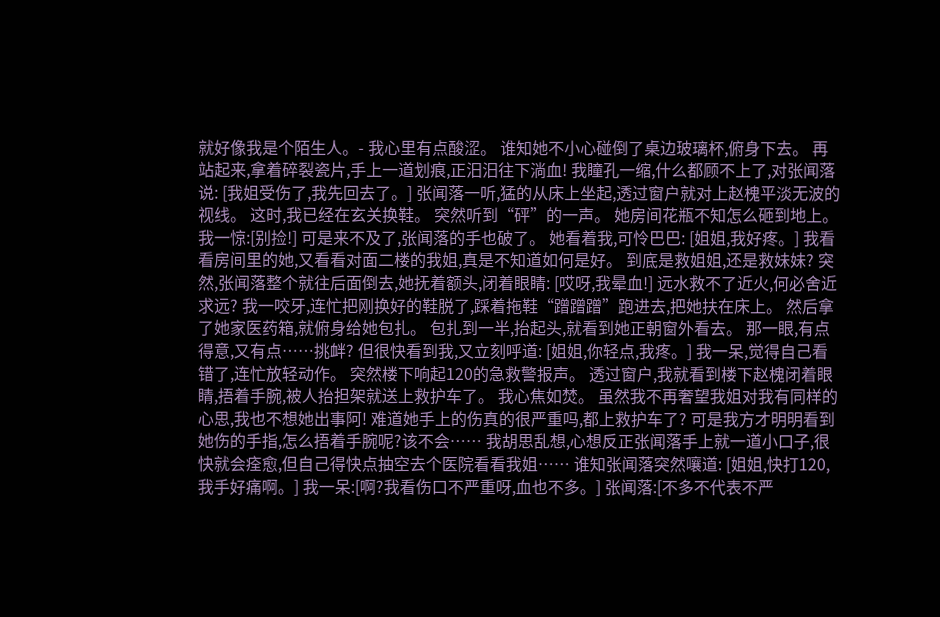就好像我是个陌生人。- 我心里有点酸涩。 谁知她不小心碰倒了桌边玻璃杯,俯身下去。 再站起来,拿着碎裂瓷片,手上一道划痕,正汨汨往下淌血! 我瞳孔一缩,什么都顾不上了,对张闻落说: [我姐受伤了,我先回去了。] 张闻落一听,猛的从床上坐起,透过窗户就对上赵槐平淡无波的视线。 这时,我已经在玄关换鞋。 突然听到“砰”的一声。 她房间花瓶不知怎么砸到地上。 我一惊:[别捡!] 可是来不及了,张闻落的手也破了。 她看着我,可怜巴巴: [姐姐,我好疼。] 我看看房间里的她,又看看对面二楼的我姐,真是不知道如何是好。 到底是救姐姐,还是救妹妹? 突然,张闻落整个就往后面倒去,她抚着额头,闭着眼睛: [哎呀,我晕血!] 远水救不了近火,何必舍近求远? 我一咬牙,连忙把刚换好的鞋脱了,踩着拖鞋“蹭蹭蹭”跑进去,把她扶在床上。 然后拿了她家医药箱,就俯身给她包扎。 包扎到一半,抬起头,就看到她正朝窗外看去。 那一眼,有点得意,又有点……挑衅? 但很快看到我,又立刻呼道: [姐姐,你轻点,我疼。] 我一呆,觉得自己看错了,连忙放轻动作。 突然楼下响起120的急救警报声。 透过窗户,我就看到楼下赵槐闭着眼睛,捂着手腕,被人抬担架就送上救护车了。 我心焦如焚。 虽然我不再奢望我姐对我有同样的心思,我也不想她出事阿! 难道她手上的伤真的很严重吗,都上救护车了? 可是我方才明明看到她伤的手指,怎么捂着手腕呢?该不会…… 我胡思乱想,心想反正张闻落手上就一道小口子,很快就会痊愈,但自己得快点抽空去个医院看看我姐…… 谁知张闻落突然嚷道: [姐姐,快打120,我手好痛啊。] 我一呆:[啊?我看伤口不严重呀,血也不多。] 张闻落:[不多不代表不严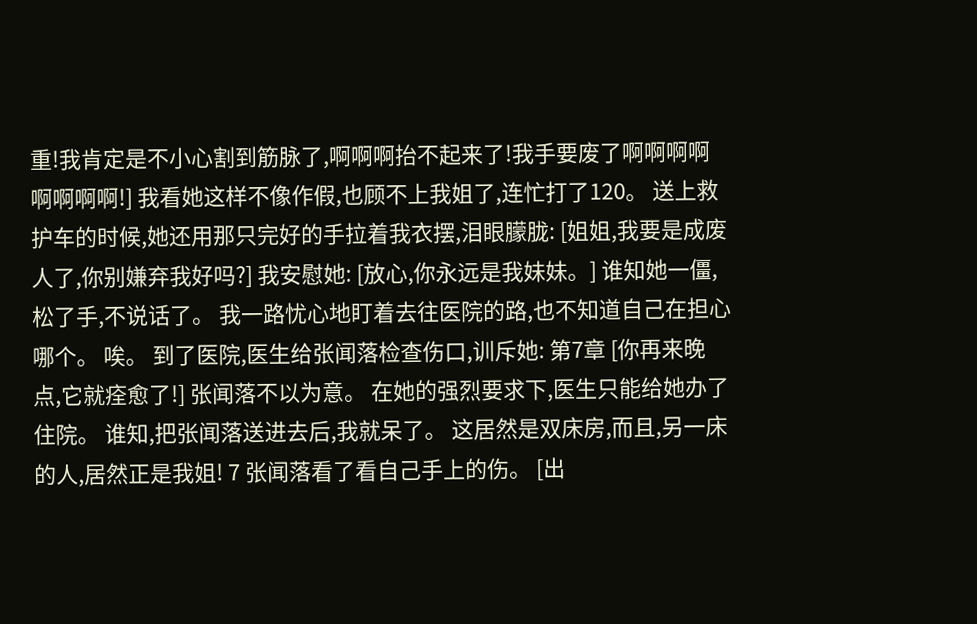重!我肯定是不小心割到筋脉了,啊啊啊抬不起来了!我手要废了啊啊啊啊啊啊啊啊!] 我看她这样不像作假,也顾不上我姐了,连忙打了120。 送上救护车的时候,她还用那只完好的手拉着我衣摆,泪眼朦胧: [姐姐,我要是成废人了,你别嫌弃我好吗?] 我安慰她: [放心,你永远是我妹妹。] 谁知她一僵,松了手,不说话了。 我一路忧心地盯着去往医院的路,也不知道自己在担心哪个。 唉。 到了医院,医生给张闻落检查伤口,训斥她: 第7章 [你再来晚点,它就痊愈了!] 张闻落不以为意。 在她的强烈要求下,医生只能给她办了住院。 谁知,把张闻落送进去后,我就呆了。 这居然是双床房,而且,另一床的人,居然正是我姐! 7 张闻落看了看自己手上的伤。 [出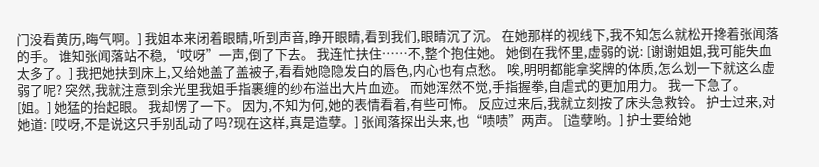门没看黄历,晦气啊。] 我姐本来闭着眼睛,听到声音,睁开眼睛,看到我们,眼睛沉了沉。 在她那样的视线下,我不知怎么就松开搀着张闻落的手。 谁知张闻落站不稳,‘哎呀”一声,倒了下去。 我连忙扶住……不,整个抱住她。 她倒在我怀里,虚弱的说: [谢谢姐姐,我可能失血太多了。] 我把她扶到床上,又给她盖了盖被子,看看她隐隐发白的唇色,内心也有点愁。 唉,明明都能拿奖牌的体质,怎么划一下就这么虚弱了呢? 突然,我就注意到余光里我姐手指裹缠的纱布溢出大片血迹。 而她浑然不觉,手指握拳,自虐式的更加用力。 我一下急了。 [姐。] 她猛的抬起眼。 我却愣了一下。 因为,不知为何,她的表情看着,有些可怖。 反应过来后,我就立刻按了床头急救铃。 护士过来,对她道: [哎呀,不是说这只手别乱动了吗?现在这样,真是造孽。] 张闻落探出头来,也“啧啧”两声。 [造孽哟。] 护士要给她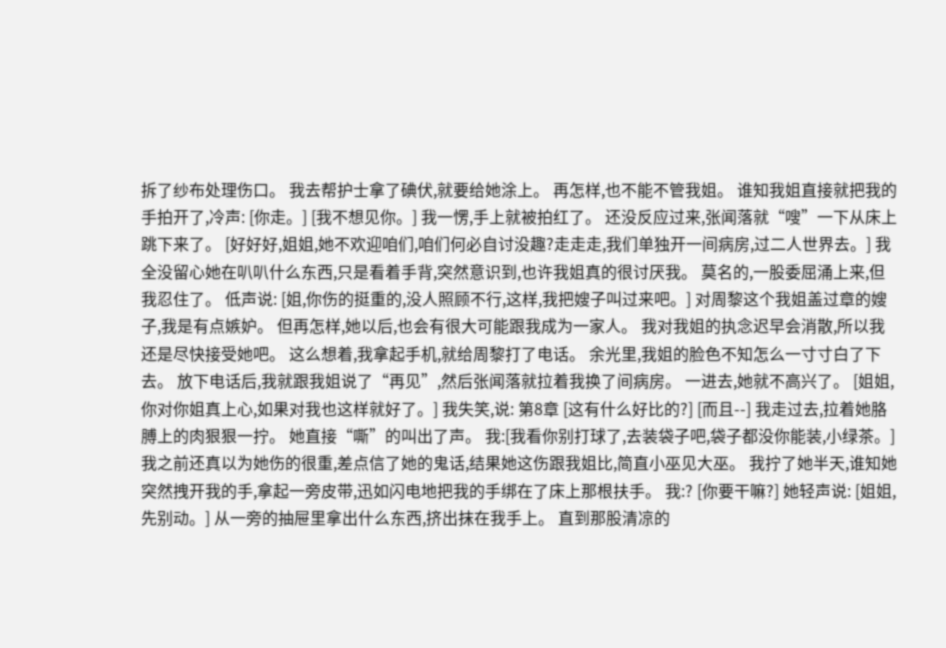拆了纱布处理伤口。 我去帮护士拿了碘伏,就要给她涂上。 再怎样,也不能不管我姐。 谁知我姐直接就把我的手拍开了,冷声: [你走。] [我不想见你。] 我一愣,手上就被拍红了。 还没反应过来,张闻落就“嗖”一下从床上跳下来了。 [好好好,姐姐,她不欢迎咱们,咱们何必自讨没趣?走走走,我们单独开一间病房,过二人世界去。] 我全没留心她在叭叭什么东西,只是看着手背,突然意识到,也许我姐真的很讨厌我。 莫名的,一股委屈涌上来,但我忍住了。 低声说: [姐,你伤的挺重的,没人照顾不行,这样,我把嫂子叫过来吧。] 对周黎这个我姐盖过章的嫂子,我是有点嫉妒。 但再怎样,她以后,也会有很大可能跟我成为一家人。 我对我姐的执念迟早会消散,所以我还是尽快接受她吧。 这么想着,我拿起手机,就给周黎打了电话。 余光里,我姐的脸色不知怎么一寸寸白了下去。 放下电话后,我就跟我姐说了“再见”,然后张闻落就拉着我换了间病房。 一进去,她就不高兴了。 [姐姐,你对你姐真上心,如果对我也这样就好了。] 我失笑,说: 第8章 [这有什么好比的?] [而且--] 我走过去,拉着她胳膊上的肉狠狠一拧。 她直接“嘶”的叫出了声。 我:[我看你别打球了,去装袋子吧,袋子都没你能装,小绿茶。] 我之前还真以为她伤的很重,差点信了她的鬼话,结果她这伤跟我姐比,简直小巫见大巫。 我拧了她半天,谁知她突然拽开我的手,拿起一旁皮带,迅如闪电地把我的手绑在了床上那根扶手。 我:? [你要干嘛?] 她轻声说: [姐姐,先别动。] 从一旁的抽屉里拿出什么东西,挤出抹在我手上。 直到那股清凉的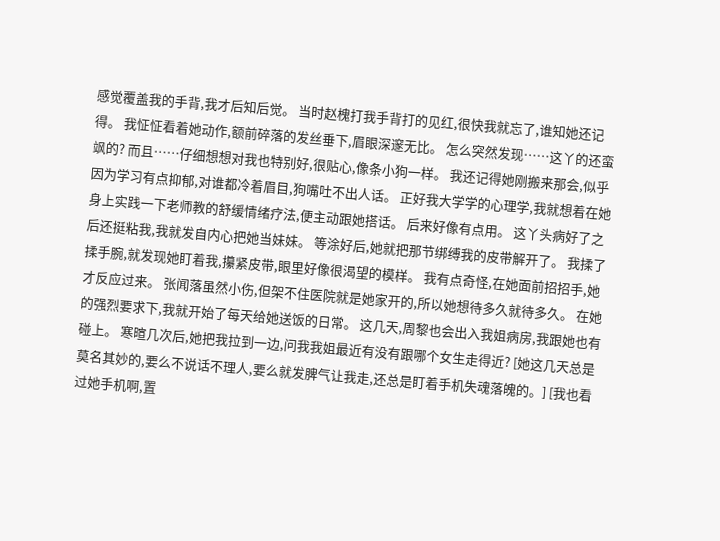感觉覆盖我的手背,我才后知后觉。 当时赵槐打我手背打的见红,很快我就忘了,谁知她还记得。 我怔怔看着她动作,额前碎落的发丝垂下,眉眼深邃无比。 怎么突然发现……这丫的还蛮飒的? 而且……仔细想想对我也特别好,很贴心,像条小狗一样。 我还记得她刚搬来那会,似乎因为学习有点抑郁,对谁都冷着眉目,狗嘴吐不出人话。 正好我大学学的心理学,我就想着在她身上实践一下老师教的舒缓情绪疗法,便主动跟她搭话。 后来好像有点用。 这丫头病好了之后还挺粘我,我就发自内心把她当妹妹。 等涂好后,她就把那节绑缚我的皮带解开了。 我揉了揉手腕,就发现她盯着我,攥紧皮带,眼里好像很渴望的模样。 我有点奇怪,在她面前招招手,她才反应过来。 张闻落虽然小伤,但架不住医院就是她家开的,所以她想待多久就待多久。 在她的强烈要求下,我就开始了每天给她送饭的日常。 这几天,周黎也会出入我姐病房,我跟她也有碰上。 寒暄几次后,她把我拉到一边,问我我姐最近有没有跟哪个女生走得近? [她这几天总是莫名其妙的,要么不说话不理人,要么就发脾气让我走,还总是盯着手机失魂落魄的。] [我也看过她手机啊,置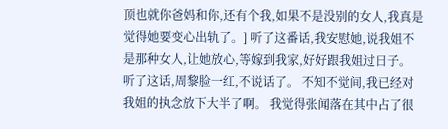顶也就你爸妈和你,还有个我,如果不是没别的女人,我真是觉得她要变心出轨了。] 听了这番话,我安慰她,说我姐不是那种女人,让她放心,等嫁到我家,好好跟我姐过日子。 听了这话,周黎脸一红,不说话了。 不知不觉间,我已经对我姐的执念放下大半了啊。 我觉得张闻落在其中占了很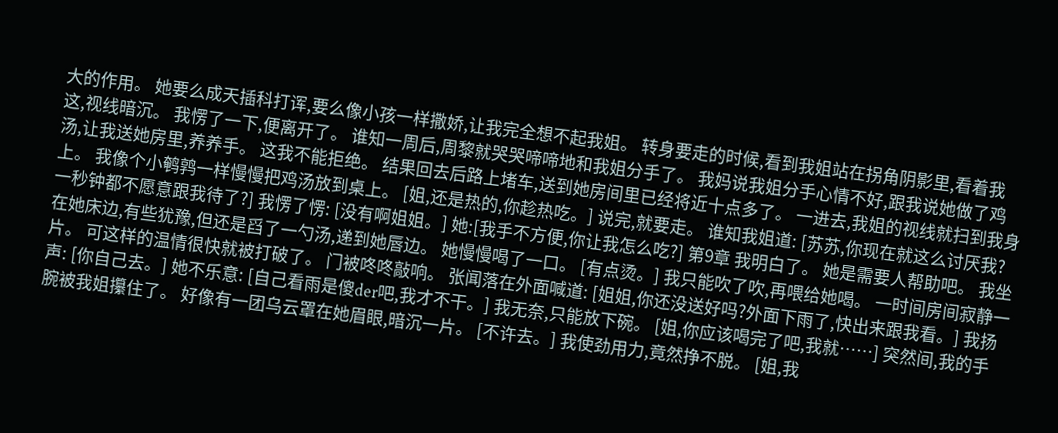大的作用。 她要么成天插科打诨,要么像小孩一样撒娇,让我完全想不起我姐。 转身要走的时候,看到我姐站在拐角阴影里,看着我这,视线暗沉。 我愣了一下,便离开了。 谁知一周后,周黎就哭哭啼啼地和我姐分手了。 我妈说我姐分手心情不好,跟我说她做了鸡汤,让我送她房里,养养手。 这我不能拒绝。 结果回去后路上堵车,送到她房间里已经将近十点多了。 一进去,我姐的视线就扫到我身上。 我像个小鹌鹑一样慢慢把鸡汤放到桌上。 [姐,还是热的,你趁热吃。] 说完,就要走。 谁知我姐道: [苏苏,你现在就这么讨厌我?一秒钟都不愿意跟我待了?] 我愣了愣: [没有啊姐姐。] 她:[我手不方便,你让我怎么吃?] 第9章 我明白了。 她是需要人帮助吧。 我坐在她床边,有些犹豫,但还是舀了一勺汤,递到她唇边。 她慢慢喝了一口。 [有点烫。] 我只能吹了吹,再喂给她喝。 一时间房间寂静一片。 可这样的温情很快就被打破了。 门被咚咚敲响。 张闻落在外面喊道: [姐姐,你还没送好吗?外面下雨了,快出来跟我看。] 我扬声: [你自己去。] 她不乐意: [自己看雨是傻der吧,我才不干。] 我无奈,只能放下碗。 [姐,你应该喝完了吧,我就……] 突然间,我的手腕被我姐攥住了。 好像有一团乌云罩在她眉眼,暗沉一片。 [不许去。] 我使劲用力,竟然挣不脱。 [姐,我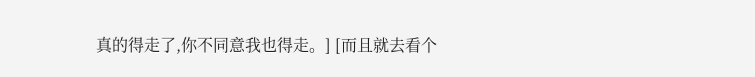真的得走了,你不同意我也得走。] [而且就去看个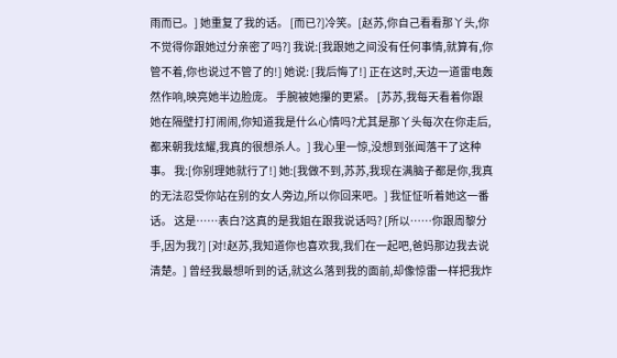雨而已。] 她重复了我的话。 [而已?]冷笑。[赵苏,你自己看看那丫头,你不觉得你跟她过分亲密了吗?] 我说:[我跟她之间没有任何事情,就算有,你管不着,你也说过不管了的!] 她说: [我后悔了!] 正在这时,天边一道雷电轰然作响,映亮她半边脸庞。 手腕被她攥的更紧。 [苏苏,我每天看着你跟她在隔壁打打闹闹,你知道我是什么心情吗?尤其是那丫头每次在你走后,都来朝我炫耀,我真的很想杀人。] 我心里一惊,没想到张闻落干了这种事。 我:[你别理她就行了!] 她:[我做不到,苏苏,我现在满脑子都是你,我真的无法忍受你站在别的女人旁边,所以你回来吧。] 我怔怔听着她这一番话。 这是……表白?这真的是我姐在跟我说话吗? [所以……你跟周黎分手,因为我?] [对!赵苏,我知道你也喜欢我,我们在一起吧,爸妈那边我去说清楚。] 曾经我最想听到的话,就这么落到我的面前,却像惊雷一样把我炸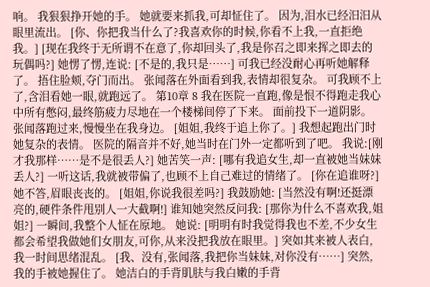响。 我狠狠挣开她的手。 她就要来抓我,可却怔住了。 因为,泪水已经汨汨从眼里流出。 [你、你把我当什么了?我喜欢你的时候,你看不上我,一直拒绝我。] [现在我终于无所谓不在意了,你却回头了,我是你召之即来挥之即去的玩偶吗?] 她愣了愣,连说: [不是的,我只是……] 可我已经没耐心再听她解释了。 捂住脸颊,夺门而出。 张闻落在外面看到我,表情却很复杂。 可我顾不上了,含泪看她一眼,就跑远了。 第10章 8 我在医院一直跑,像是恨不得跑走我心中所有憋闷,最终筋疲力尽地在一个楼梯间停了下来。 面前投下一道阴影。 张闻落跑过来,慢慢坐在我身边。 [姐姐,我终于追上你了。] 我想起跑出门时她复杂的表情。 医院的隔音并不好,她当时在门外一定都听到了吧。 我说:[刚才我那样……是不是很丢人?] 她苦笑一声: [哪有我追女生,却一直被她当妹妹丢人?] 一听这话,我就被带偏了,也顾不上自己难过的情绪了。 [你在追谁呀?] 她不答,眉眼丧丧的。 [姐姐,你说我很差吗?] 我鼓励她: [当然没有啊!还挺漂亮的,硬件条件甩别人一大截啊!] 谁知她突然反问我: [那你为什么不喜欢我,姐姐?] 一瞬间,我整个人怔在原地。 她说: [明明有时我觉得我也不差,不少女生都会希望我做她们女朋友,可你,从来没把我放在眼里。] 突如其来被人表白,我一时间思绪混乱。 [我、没有,张闻落,我把你当妹妹,对你没有……] 突然,我的手被她握住了。 她洁白的手背肌肤与我白嫩的手背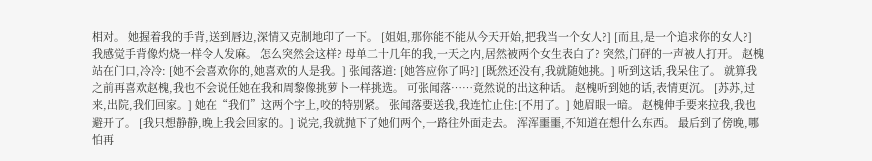相对。 她握着我的手背,送到唇边,深情又克制地印了一下。 [姐姐,那你能不能从今天开始,把我当一个女人?] [而且,是一个追求你的女人?] 我感觉手背像灼烧一样令人发麻。 怎么突然会这样? 母单二十几年的我,一天之内,居然被两个女生表白了? 突然,门砰的一声被人打开。 赵槐站在门口,冷冷: [她不会喜欢你的,她喜欢的人是我。] 张闻落道: [她答应你了吗?] [既然还没有,我就随她挑。] 听到这话,我呆住了。 就算我之前再喜欢赵槐,我也不会说任她在我和周黎像挑萝卜一样挑选。 可张闻落……竟然说的出这种话。 赵槐听到她的话,表情更沉。 [苏苏,过来,出院,我们回家。] 她在“我们”这两个字上,咬的特别紧。 张闻落要送我,我连忙止住:[不用了。] 她眉眼一暗。 赵槐伸手要来拉我,我也避开了。 [我只想静静,晚上我会回家的。] 说完,我就抛下了她们两个,一路往外面走去。 浑浑噩噩,不知道在想什么东西。 最后到了傍晚,哪怕再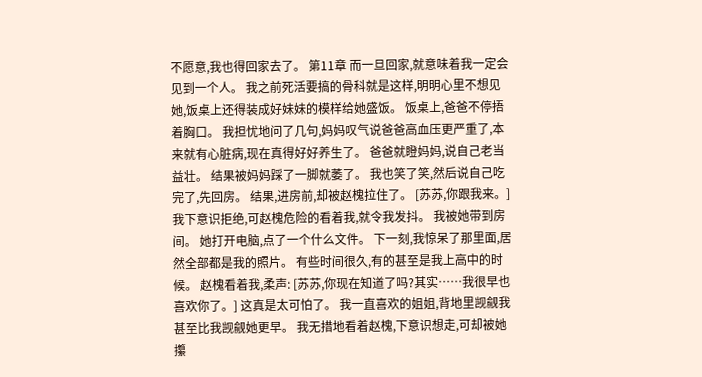不愿意,我也得回家去了。 第11章 而一旦回家,就意味着我一定会见到一个人。 我之前死活要搞的骨科就是这样,明明心里不想见她,饭桌上还得装成好妹妹的模样给她盛饭。 饭桌上,爸爸不停捂着胸口。 我担忧地问了几句,妈妈叹气说爸爸高血压更严重了,本来就有心脏病,现在真得好好养生了。 爸爸就瞪妈妈,说自己老当益壮。 结果被妈妈踩了一脚就萎了。 我也笑了笑,然后说自己吃完了,先回房。 结果,进房前,却被赵槐拉住了。 [苏苏,你跟我来。] 我下意识拒绝,可赵槐危险的看着我,就令我发抖。 我被她带到房间。 她打开电脑,点了一个什么文件。 下一刻,我惊呆了那里面,居然全部都是我的照片。 有些时间很久,有的甚至是我上高中的时候。 赵槐看着我,柔声: [苏苏,你现在知道了吗?其实……我很早也喜欢你了。] 这真是太可怕了。 我一直喜欢的姐姐,背地里觊觎我甚至比我觊觎她更早。 我无措地看着赵槐,下意识想走,可却被她攥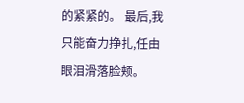的紧紧的。 最后,我只能奋力挣扎,任由眼泪滑落脸颊。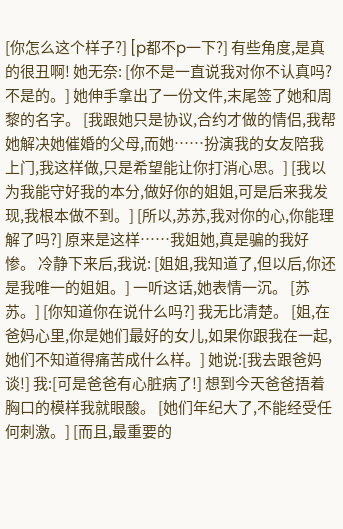[你怎么这个样子?] [p都不p一下?] 有些角度,是真的很丑啊! 她无奈: [你不是一直说我对你不认真吗?不是的。] 她伸手拿出了一份文件,末尾签了她和周黎的名字。 [我跟她只是协议,合约才做的情侣,我帮她解决她催婚的父母,而她……扮演我的女友陪我上门,我这样做,只是希望能让你打消心思。] [我以为我能守好我的本分,做好你的姐姐,可是后来我发现,我根本做不到。] [所以,苏苏,我对你的心,你能理解了吗?] 原来是这样……我姐她,真是骗的我好惨。 冷静下来后,我说: [姐姐,我知道了,但以后,你还是我唯一的姐姐。] 一听这话,她表情一沉。 [苏苏。] [你知道你在说什么吗?] 我无比清楚。 [姐,在爸妈心里,你是她们最好的女儿,如果你跟我在一起,她们不知道得痛苦成什么样。] 她说:[我去跟爸妈谈!] 我:[可是爸爸有心脏病了!] 想到今天爸爸捂着胸口的模样我就眼酸。 [她们年纪大了,不能经受任何刺激。] [而且,最重要的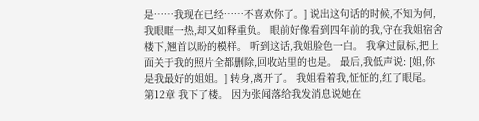是……我现在已经……不喜欢你了。] 说出这句话的时候,不知为何,我眼眶一热,却又如释重负。 眼前好像看到四年前的我,守在我姐宿舍楼下,翘首以盼的模样。 听到这话,我姐脸色一白。 我拿过鼠标,把上面关于我的照片全都删除,回收站里的也是。 最后,我低声说: [姐,你是我最好的姐姐。] 转身,离开了。 我姐看着我,怔怔的,红了眼尾。 第12章 我下了楼。 因为张闻落给我发消息说她在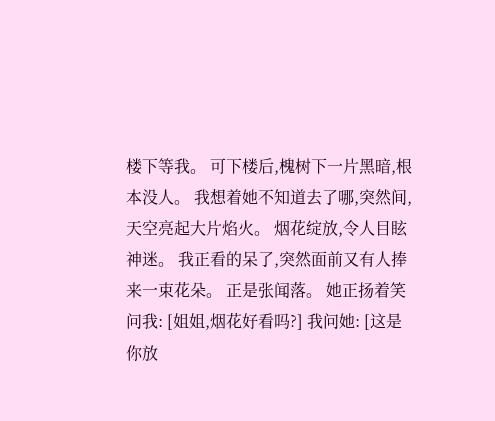楼下等我。 可下楼后,槐树下一片黑暗,根本没人。 我想着她不知道去了哪,突然间,天空亮起大片焰火。 烟花绽放,令人目眩神迷。 我正看的呆了,突然面前又有人捧来一束花朵。 正是张闻落。 她正扬着笑问我: [姐姐,烟花好看吗?] 我问她: [这是你放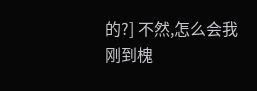的?] 不然,怎么会我刚到槐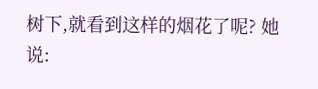树下,就看到这样的烟花了呢? 她说: